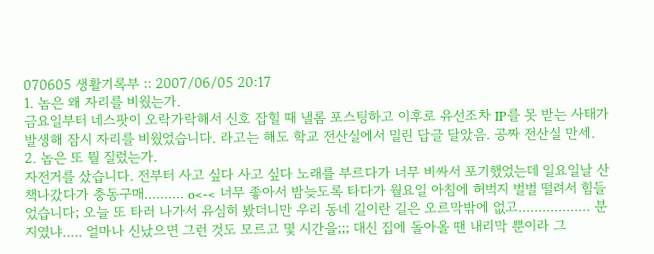070605 생활기록부 :: 2007/06/05 20:17
1. 놈은 왜 자리를 비웠는가.
금요일부터 네스팟이 오락가락해서 신호 잡힐 때 낼롬 포스팅하고 이후로 유선조차 IP를 못 받는 사태가 발생해 잠시 자리를 비웠었습니다. 라고는 해도 학교 전산실에서 밀린 답글 달았음. 공짜 전산실 만세.
2. 놈은 또 뭘 질렀는가.
자전거를 샀습니다. 전부터 사고 싶다 사고 싶다 노래를 부르다가 너무 비싸서 포기했었는데 일요일날 산책나갔다가 충동구매.......... o<-< 너무 좋아서 밤늦도록 타다가 월요일 아침에 허벅지 벌벌 떨려서 힘들었습니다; 오늘 또 타러 나가서 유심히 봤더니만 우리 동네 길이란 길은 오르막밖에 없고.................. 분지였냐..... 얼마나 신났으면 그런 것도 모르고 몇 시간을;;; 대신 집에 돌아올 땐 내리막 뿐이라 그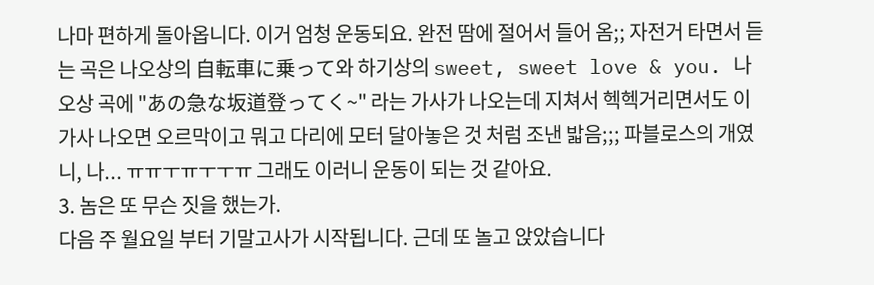나마 편하게 돌아옵니다. 이거 엄청 운동되요. 완전 땀에 절어서 들어 옴;; 자전거 타면서 듣는 곡은 나오상의 自転車に乗って와 하기상의 sweet, sweet love & you. 나오상 곡에 "あの急な坂道登ってく~" 라는 가사가 나오는데 지쳐서 헥헥거리면서도 이 가사 나오면 오르막이고 뭐고 다리에 모터 달아놓은 것 처럼 조낸 밟음;;; 파블로스의 개였니, 나... ㅠㅠㅜㅠㅜㅜㅠ 그래도 이러니 운동이 되는 것 같아요.
3. 놈은 또 무슨 짓을 했는가.
다음 주 월요일 부터 기말고사가 시작됩니다. 근데 또 놀고 앉았습니다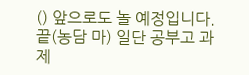() 앞으로도 놀 예정입니다. 끝(농담 마) 일단 공부고 과제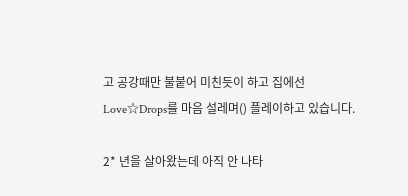고 공강때만 불붙어 미친듯이 하고 집에선 Love☆Drops를 마음 설레며() 플레이하고 있습니다.

2* 년을 살아왔는데 아직 안 나타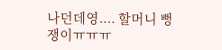나던데영.... 할머니 뻥쟁이ㅠㅠㅠ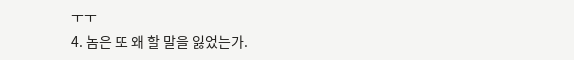ㅜㅜ
4. 놈은 또 왜 할 말을 잃었는가.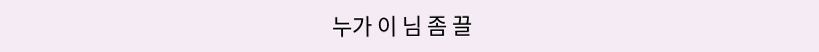누가 이 님 좀 끌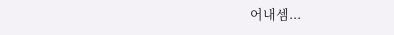어내셈...